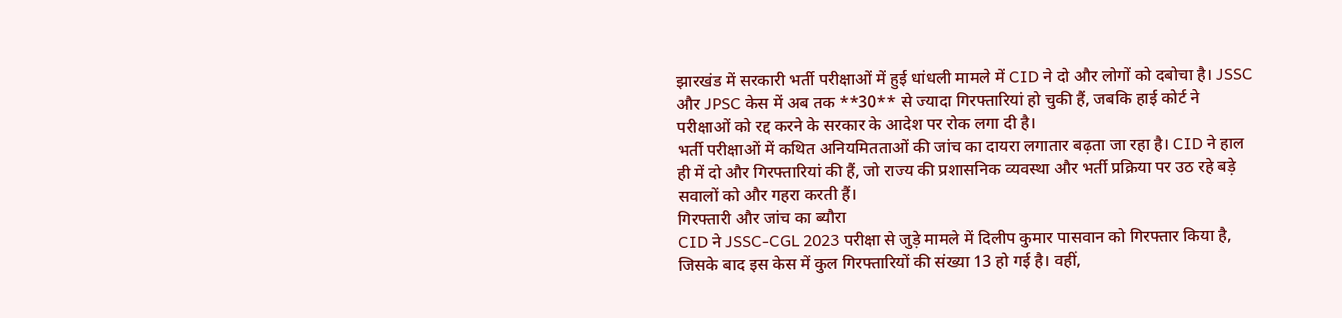झारखंड में सरकारी भर्ती परीक्षाओं में हुई धांधली मामले में CID ने दो और लोगों को दबोचा है। JSSC और JPSC केस में अब तक **30** से ज्यादा गिरफ्तारियां हो चुकी हैं, जबकि हाई कोर्ट ने परीक्षाओं को रद्द करने के सरकार के आदेश पर रोक लगा दी है।
भर्ती परीक्षाओं में कथित अनियमितताओं की जांच का दायरा लगातार बढ़ता जा रहा है। CID ने हाल ही में दो और गिरफ्तारियां की हैं, जो राज्य की प्रशासनिक व्यवस्था और भर्ती प्रक्रिया पर उठ रहे बड़े सवालों को और गहरा करती हैं।
गिरफ्तारी और जांच का ब्यौरा
CID ने JSSC-CGL 2023 परीक्षा से जुड़े मामले में दिलीप कुमार पासवान को गिरफ्तार किया है, जिसके बाद इस केस में कुल गिरफ्तारियों की संख्या 13 हो गई है। वहीं,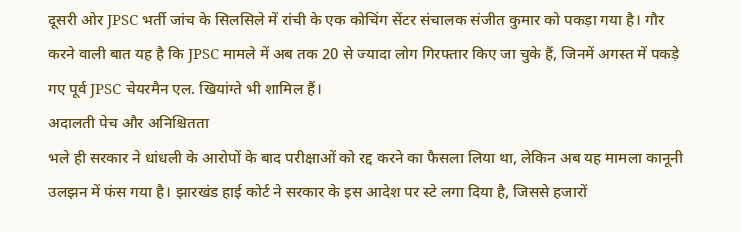दूसरी ओर JPSC भर्ती जांच के सिलसिले में रांची के एक कोचिंग सेंटर संचालक संजीत कुमार को पकड़ा गया है। गौर करने वाली बात यह है कि JPSC मामले में अब तक 20 से ज्यादा लोग गिरफ्तार किए जा चुके हैं, जिनमें अगस्त में पकड़े गए पूर्व JPSC चेयरमैन एल. खियांग्ते भी शामिल हैं।
अदालती पेच और अनिश्चितता
भले ही सरकार ने धांधली के आरोपों के बाद परीक्षाओं को रद्द करने का फैसला लिया था, लेकिन अब यह मामला कानूनी उलझन में फंस गया है। झारखंड हाई कोर्ट ने सरकार के इस आदेश पर स्टे लगा दिया है, जिससे हजारों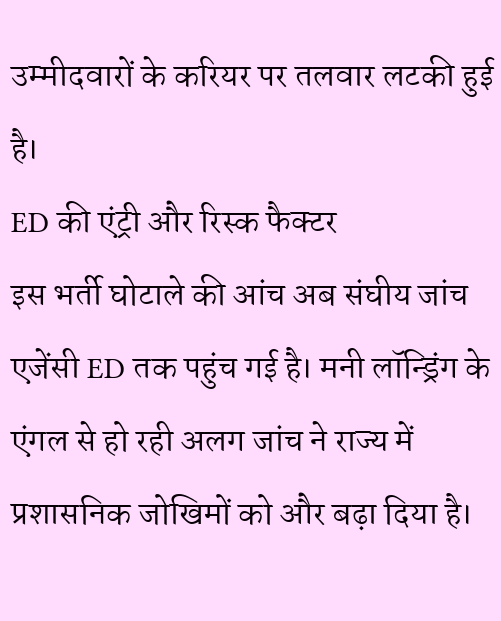उम्मीदवारों के करियर पर तलवार लटकी हुई है।
ED की एंट्री और रिस्क फैक्टर
इस भर्ती घोटाले की आंच अब संघीय जांच एजेंसी ED तक पहुंच गई है। मनी लॉन्ड्रिंग के एंगल से हो रही अलग जांच ने राज्य में प्रशासनिक जोखिमों को और बढ़ा दिया है।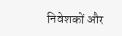निवेशकों और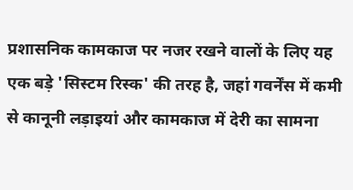प्रशासनिक कामकाज पर नजर रखने वालों के लिए यह एक बड़े 'सिस्टम रिस्क' की तरह है, जहां गवर्नेंस में कमी से कानूनी लड़ाइयां और कामकाज में देरी का सामना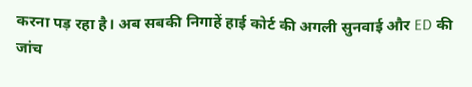करना पड़ रहा है। अब सबकी निगाहें हाई कोर्ट की अगली सुनवाई और ED की जांच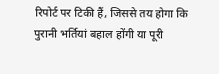रिपोर्ट पर टिकी हैं, जिससे तय होगा कि पुरानी भर्तियां बहाल होंगी या पूरी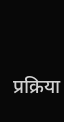प्रक्रिया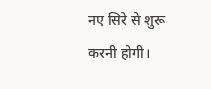नए सिरे से शुरू करनी होगी।